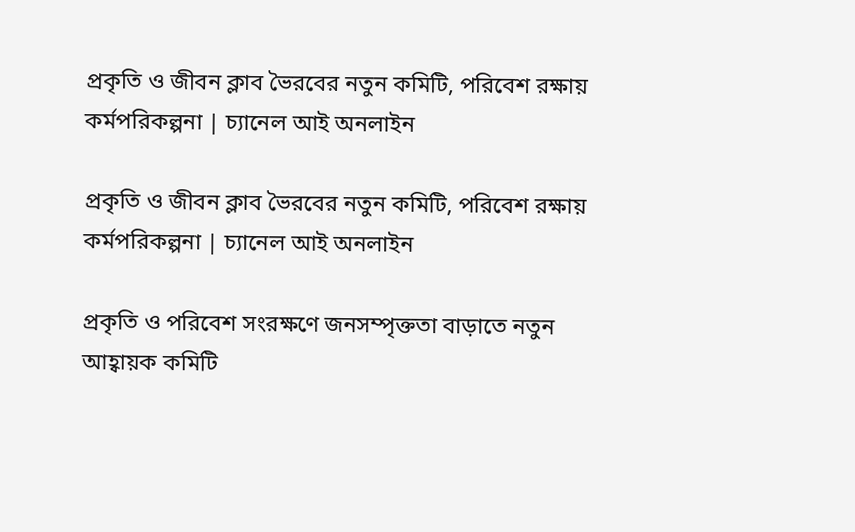প্রকৃতি ও জীবন ক্লাব ভৈরবের নতুন কমিটি, পরিবেশ রক্ষায় কর্মপরিকল্পনা | চ্যানেল আই অনলাইন

প্রকৃতি ও জীবন ক্লাব ভৈরবের নতুন কমিটি, পরিবেশ রক্ষায় কর্মপরিকল্পনা | চ্যানেল আই অনলাইন

প্রকৃতি ও পরিবেশ সংরক্ষণে জনসম্পৃক্ততা বাড়াতে নতুন আহ্বায়ক কমিটি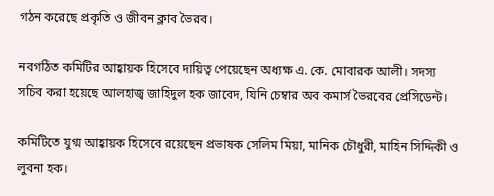গঠন করেছে প্রকৃতি ও জীবন ক্লাব ভৈরব।

নবগঠিত কমিটির আহ্বায়ক হিসেবে দায়িত্ব পেয়েছেন অধ্যক্ষ এ. কে. মোবারক আলী। সদস্য সচিব করা হয়েছে আলহাজ্ব জাহিদুল হক জাবেদ, যিনি চেম্বার অব কমার্স ভৈরবের প্রেসিডেন্ট।

কমিটিতে যুগ্ম আহ্বায়ক হিসেবে রয়েছেন প্রভাষক সেলিম মিয়া, মানিক চৌধুরী, মাহিন সিদ্দিকী ও লুবনা হক।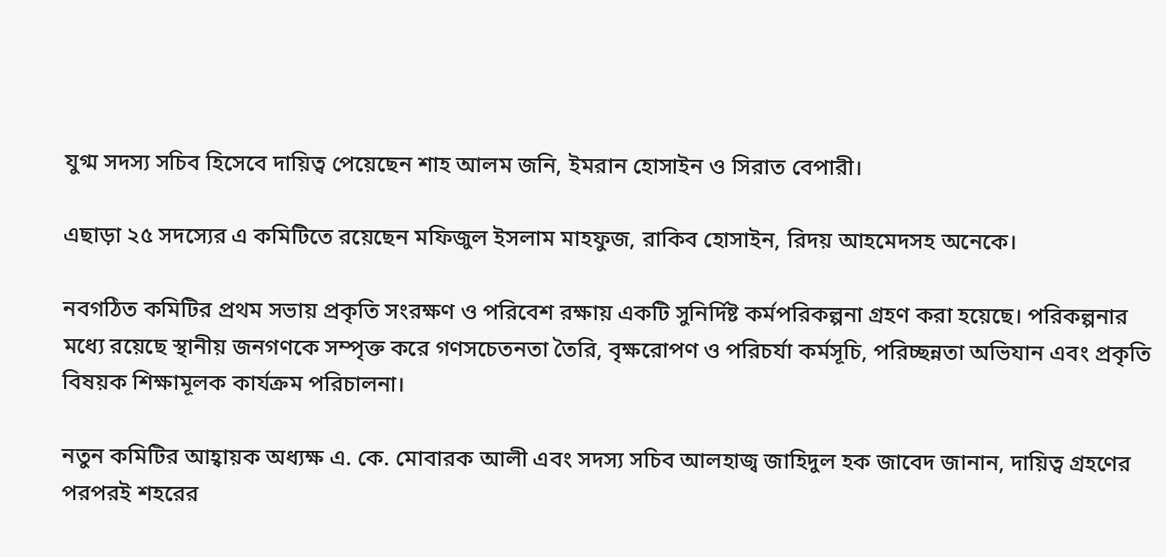যুগ্ম সদস্য সচিব হিসেবে দায়িত্ব পেয়েছেন শাহ আলম জনি, ইমরান হোসাইন ও সিরাত বেপারী।

এছাড়া ২৫ সদস্যের এ কমিটিতে রয়েছেন মফিজুল ইসলাম মাহফুজ, রাকিব হোসাইন, রিদয় আহমেদসহ অনেকে।

নবগঠিত কমিটির প্রথম সভায় প্রকৃতি সংরক্ষণ ও পরিবেশ রক্ষায় একটি সুনির্দিষ্ট কর্মপরিকল্পনা গ্রহণ করা হয়েছে। পরিকল্পনার মধ্যে রয়েছে স্থানীয় জনগণকে সম্পৃক্ত করে গণসচেতনতা তৈরি, বৃক্ষরোপণ ও পরিচর্যা কর্মসূচি, পরিচ্ছন্নতা অভিযান এবং প্রকৃতি বিষয়ক শিক্ষামূলক কার্যক্রম পরিচালনা।

নতুন কমিটির আহ্বায়ক অধ্যক্ষ এ. কে. মোবারক আলী এবং সদস্য সচিব আলহাজ্ব জাহিদুল হক জাবেদ জানান, দায়িত্ব গ্রহণের পরপরই শহরের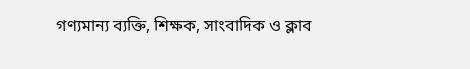গণ্যমান্য ব্যক্তি, শিক্ষক, সাংবাদিক ও ক্লাব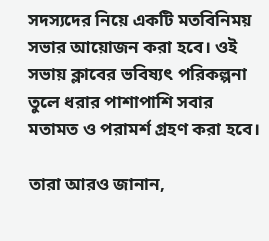সদস্যদের নিয়ে একটি মতবিনিময় সভার আয়োজন করা হবে। ওই সভায় ক্লাবের ভবিষ্যৎ পরিকল্পনা তুলে ধরার পাশাপাশি সবার মতামত ও পরামর্শ গ্রহণ করা হবে।

তারা আরও জানান,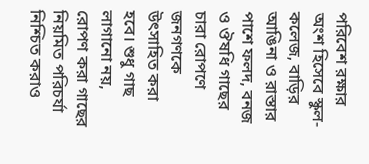পরিবেশ রক্ষার অংশ হিসেবে স্কুল-কলেজ, বাড়ির আঙিনা ও রাস্তার পাশে ফলদ, বনজ ও ঔষধি গাছের চারা রোপণে জনগণকে উৎসাহিত করা হবে। শুধু গাছ লাগানো নয়, রোপণ করা গাছের নিয়মিত পরিচর্যা নিশ্চিত করাও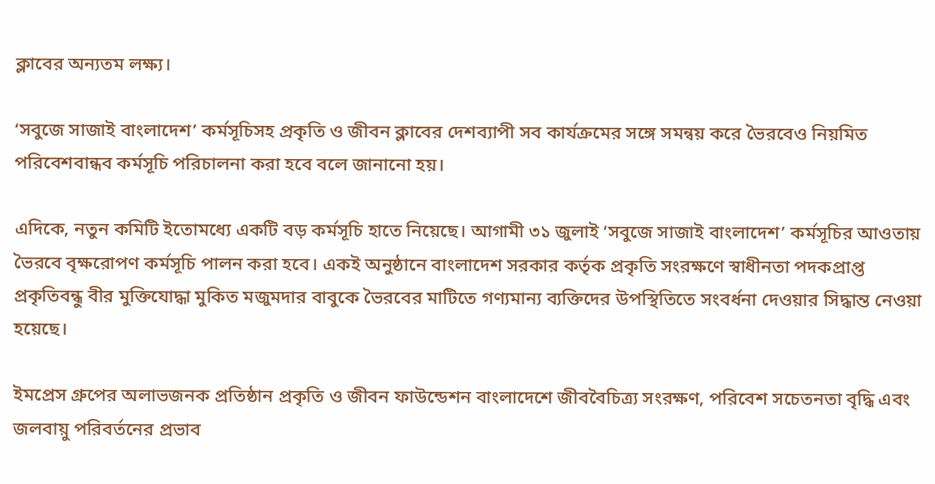ক্লাবের অন্যতম লক্ষ্য।

‘সবুজে সাজাই বাংলাদেশ’ কর্মসূচিসহ প্রকৃতি ও জীবন ক্লাবের দেশব্যাপী সব কার্যক্রমের সঙ্গে সমন্বয় করে ভৈরবেও নিয়মিত পরিবেশবান্ধব কর্মসূচি পরিচালনা করা হবে বলে জানানো হয়।

এদিকে, নতুন কমিটি ইতোমধ্যে একটি বড় কর্মসূচি হাতে নিয়েছে। আগামী ৩১ জুলাই ‘সবুজে সাজাই বাংলাদেশ’ কর্মসূচির আওতায় ভৈরবে বৃক্ষরোপণ কর্মসূচি পালন করা হবে। একই অনুষ্ঠানে বাংলাদেশ সরকার কর্তৃক প্রকৃতি সংরক্ষণে স্বাধীনতা পদকপ্রাপ্ত প্রকৃতিবন্ধু বীর মুক্তিযোদ্ধা মুকিত মজুমদার বাবুকে ভৈরবের মাটিতে গণ্যমান্য ব্যক্তিদের উপস্থিতিতে সংবর্ধনা দেওয়ার সিদ্ধান্ত নেওয়া হয়েছে।

ইমপ্রেস গ্রুপের অলাভজনক প্রতিষ্ঠান প্রকৃতি ও জীবন ফাউন্ডেশন বাংলাদেশে জীববৈচিত্র্য সংরক্ষণ, পরিবেশ সচেতনতা বৃদ্ধি এবং জলবায়ু পরিবর্তনের প্রভাব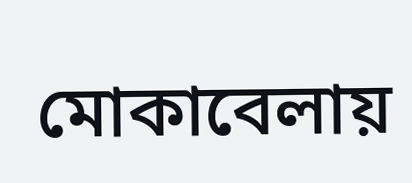মোকাবেলায়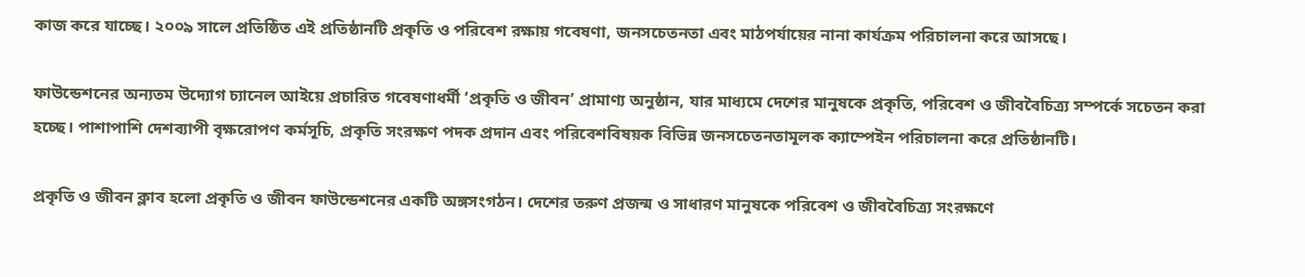কাজ করে যাচ্ছে। ২০০৯ সালে প্রতিষ্ঠিত এই প্রতিষ্ঠানটি প্রকৃতি ও পরিবেশ রক্ষায় গবেষণা, জনসচেতনতা এবং মাঠপর্যায়ের নানা কার্যক্রম পরিচালনা করে আসছে।

ফাউন্ডেশনের অন্যতম উদ্যোগ চ্যানেল আইয়ে প্রচারিত গবেষণাধর্মী ‘প্রকৃতি ও জীবন’ প্রামাণ্য অনুষ্ঠান, যার মাধ্যমে দেশের মানুষকে প্রকৃতি, পরিবেশ ও জীববৈচিত্র্য সম্পর্কে সচেতন করা হচ্ছে। পাশাপাশি দেশব্যাপী বৃক্ষরোপণ কর্মসূচি, প্রকৃতি সংরক্ষণ পদক প্রদান এবং পরিবেশবিষয়ক বিভিন্ন জনসচেতনতামূলক ক্যাম্পেইন পরিচালনা করে প্রতিষ্ঠানটি।

প্রকৃতি ও জীবন ক্লাব হলো প্রকৃতি ও জীবন ফাউন্ডেশনের একটি অঙ্গসংগঠন। দেশের তরুণ প্রজন্ম ও সাধারণ মানুষকে পরিবেশ ও জীববৈচিত্র্য সংরক্ষণে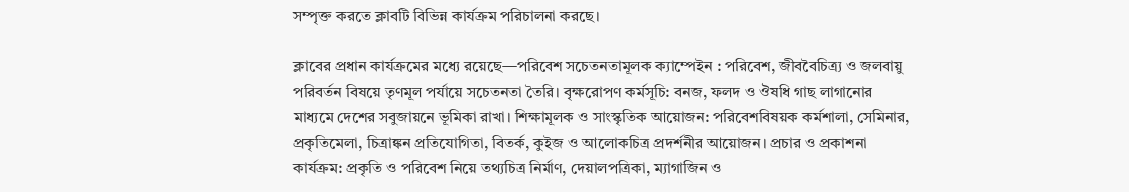সম্পৃক্ত করতে ক্লাবটি বিভিন্ন কার্যক্রম পরিচালনা করছে।

ক্লাবের প্রধান কার্যক্রমের মধ্যে রয়েছে—পরিবেশ সচেতনতামূলক ক্যাম্পেইন : পরিবেশ, জীববৈচিত্র্য ও জলবায়ু পরিবর্তন বিষয়ে তৃণমূল পর্যায়ে সচেতনতা তৈরি। বৃক্ষরোপণ কর্মসূচি: বনজ, ফলদ ও ঔষধি গাছ লাগানোর মাধ্যমে দেশের সবুজায়নে ভূমিকা রাখা। শিক্ষামূলক ও সাংস্কৃতিক আয়োজন: পরিবেশবিষয়ক কর্মশালা, সেমিনার, প্রকৃতিমেলা, চিত্রাঙ্কন প্রতিযোগিতা, বিতর্ক, কুইজ ও আলোকচিত্র প্রদর্শনীর আয়োজন। প্রচার ও প্রকাশনা কার্যক্রম: প্রকৃতি ও পরিবেশ নিয়ে তথ্যচিত্র নির্মাণ, দেয়ালপত্রিকা, ম্যাগাজিন ও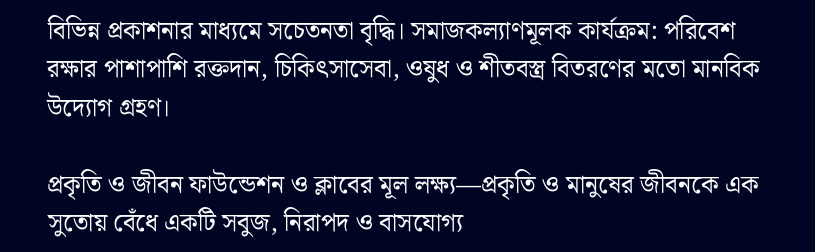বিভিন্ন প্রকাশনার মাধ্যমে সচেতনতা বৃদ্ধি। সমাজকল্যাণমূলক কার্যক্রম: পরিবেশ রক্ষার পাশাপাশি রক্তদান, চিকিৎসাসেবা, ওষুধ ও শীতবস্ত্র বিতরণের মতো মানবিক উদ্যোগ গ্রহণ।

প্রকৃতি ও জীবন ফাউন্ডেশন ও ক্লাবের মূল লক্ষ্য—প্রকৃতি ও মানুষের জীবনকে এক সুতোয় বেঁধে একটি সবুজ, নিরাপদ ও বাসযোগ্য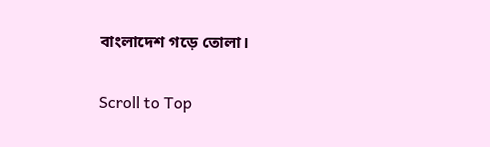বাংলাদেশ গড়ে তোলা।

Scroll to Top